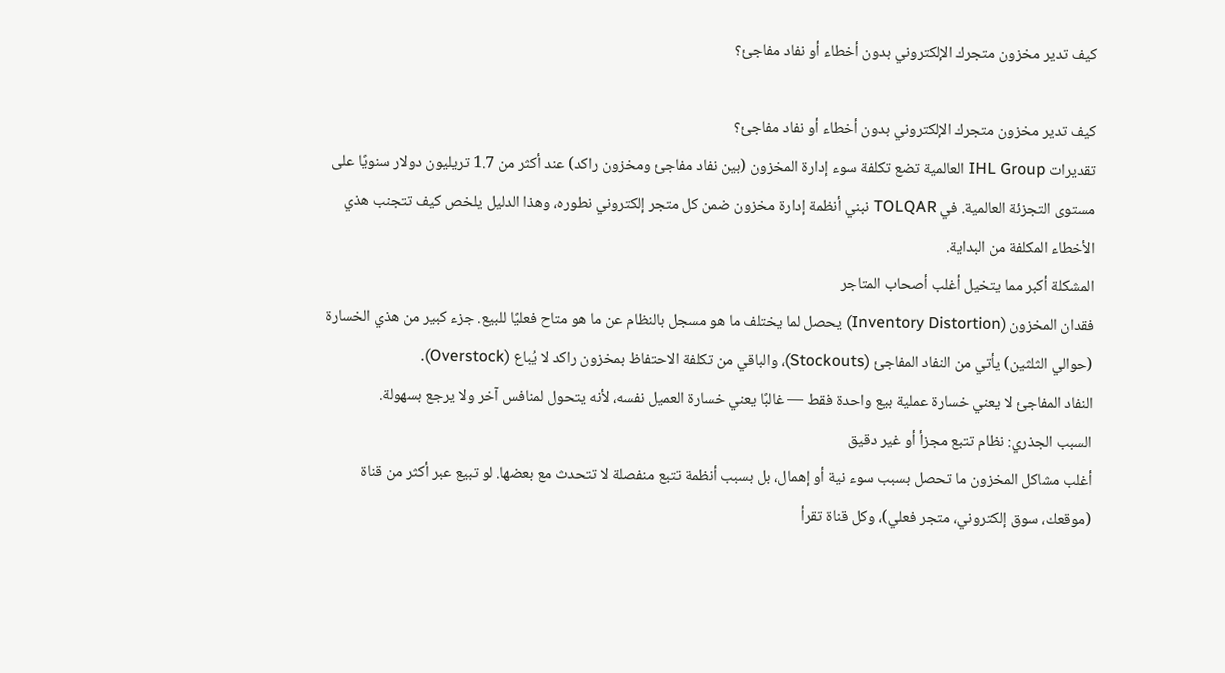كيف تدير مخزون متجرك الإلكتروني بدون أخطاء أو نفاد مفاجئ؟

كيف تدير مخزون متجرك الإلكتروني بدون أخطاء أو نفاد مفاجئ؟
تقديرات IHL Group العالمية تضع تكلفة سوء إدارة المخزون (بين نفاد مفاجئ ومخزون راكد) عند أكثر من 1.7 تريليون دولار سنويًا على مستوى التجزئة العالمية. في TOLQAR نبني أنظمة إدارة مخزون ضمن كل متجر إلكتروني نطوره، وهذا الدليل يلخص كيف تتجنب هذي الأخطاء المكلفة من البداية.
المشكلة أكبر مما يتخيل أغلب أصحاب المتاجر
فقدان المخزون (Inventory Distortion) يحصل لما يختلف ما هو مسجل بالنظام عن ما هو متاح فعليًا للبيع. جزء كبير من هذي الخسارة (حوالي الثلثين) يأتي من النفاد المفاجئ (Stockouts)، والباقي من تكلفة الاحتفاظ بمخزون راكد لا يُباع (Overstock).
النفاد المفاجئ لا يعني خسارة عملية بيع واحدة فقط — غالبًا يعني خسارة العميل نفسه، لأنه يتحول لمنافس آخر ولا يرجع بسهولة.
السبب الجذري: نظام تتبع مجزأ أو غير دقيق
أغلب مشاكل المخزون ما تحصل بسبب سوء نية أو إهمال، بل بسبب أنظمة تتبع منفصلة لا تتحدث مع بعضها. لو تبيع عبر أكثر من قناة (موقعك، سوق إلكتروني، متجر فعلي)، وكل قناة تقرأ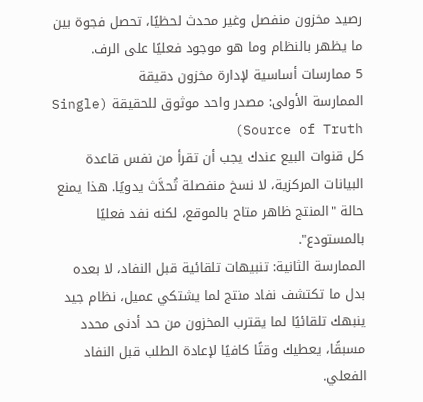رصيد مخزون منفصل وغير محدث لحظيًا، تحصل فجوة بين ما يظهر بالنظام وما هو موجود فعليًا على الرف.
5 ممارسات أساسية لإدارة مخزون دقيقة
الممارسة الأولى: مصدر واحد موثوق للحقيقة (Single Source of Truth)
كل قنوات البيع عندك يجب أن تقرأ من نفس قاعدة البيانات المركزية، لا نسخ منفصلة تُحدَّث يدويًا. هذا يمنع حالة "المنتج ظاهر متاح بالموقع، لكنه نفد فعليًا بالمستودع".
الممارسة الثانية: تنبيهات تلقائية قبل النفاد، لا بعده
بدل ما تكتشف نفاد منتج لما يشتكي عميل، نظام جيد ينبهك تلقائيًا لما يقترب المخزون من حد أدنى محدد مسبقًا، يعطيك وقتًا كافيًا لإعادة الطلب قبل النفاد الفعلي.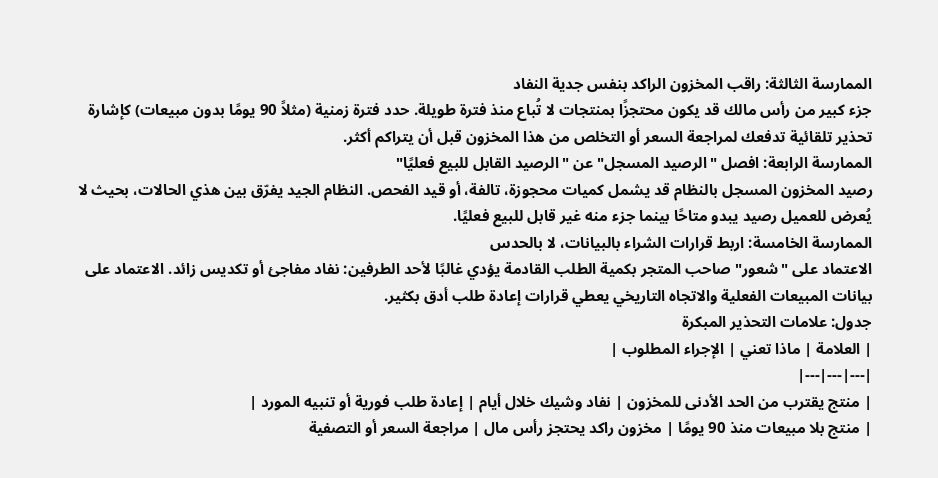الممارسة الثالثة: راقب المخزون الراكد بنفس جدية النفاد
جزء كبير من رأس مالك قد يكون محتجزًا بمنتجات لا تُباع منذ فترة طويلة. حدد فترة زمنية (مثلاً 90 يومًا بدون مبيعات) كإشارة تحذير تلقائية تدفعك لمراجعة السعر أو التخلص من هذا المخزون قبل أن يتراكم أكثر.
الممارسة الرابعة: افصل "الرصيد المسجل" عن "الرصيد القابل للبيع فعليًا"
رصيد المخزون المسجل بالنظام قد يشمل كميات محجوزة، تالفة، أو قيد الفحص. النظام الجيد يفرّق بين هذي الحالات، بحيث لا يُعرض للعميل رصيد يبدو متاحًا بينما جزء منه غير قابل للبيع فعليًا.
الممارسة الخامسة: اربط قرارات الشراء بالبيانات، لا بالحدس
الاعتماد على "شعور" صاحب المتجر بكمية الطلب القادمة يؤدي غالبًا لأحد الطرفين: نفاد مفاجئ أو تكديس زائد. الاعتماد على بيانات المبيعات الفعلية والاتجاه التاريخي يعطي قرارات إعادة طلب أدق بكثير.
جدول: علامات التحذير المبكرة
| العلامة | ماذا تعني | الإجراء المطلوب |
|---|---|---|
| منتج يقترب من الحد الأدنى للمخزون | نفاد وشيك خلال أيام | إعادة طلب فورية أو تنبيه المورد |
| منتج بلا مبيعات منذ 90 يومًا | مخزون راكد يحتجز رأس مال | مراجعة السعر أو التصفية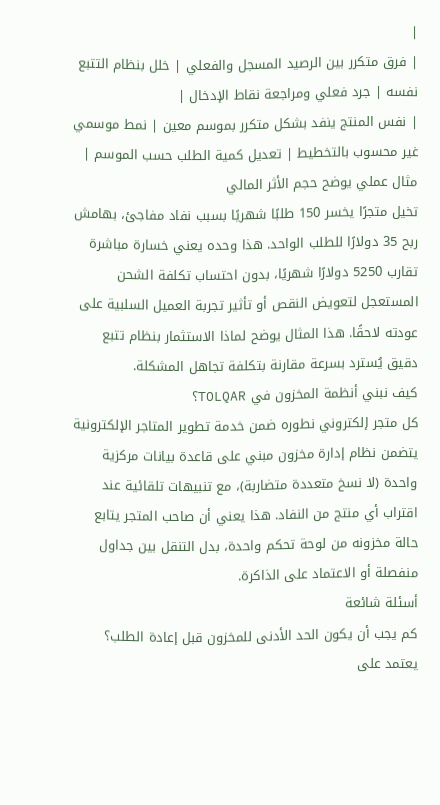|
| فرق متكرر بين الرصيد المسجل والفعلي | خلل بنظام التتبع نفسه | جرد فعلي ومراجعة نقاط الإدخال |
| نفس المنتج ينفد بشكل متكرر بموسم معين | نمط موسمي غير محسوب بالتخطيط | تعديل كمية الطلب حسب الموسم |
مثال عملي يوضح حجم الأثر المالي
تخيل متجرًا يخسر 150 طلبًا شهريًا بسبب نفاد مفاجئ، بهامش ربح 35 دولارًا للطلب الواحد. هذا وحده يعني خسارة مباشرة تقارب 5250 دولارًا شهريًا، بدون احتساب تكلفة الشحن المستعجل لتعويض النقص أو تأثير تجربة العميل السلبية على عودته لاحقًا. هذا المثال يوضح لماذا الاستثمار بنظام تتبع دقيق يُسترد بسرعة مقارنة بتكلفة تجاهل المشكلة.
كيف نبني أنظمة المخزون في TOLQAR؟
كل متجر إلكتروني نطوره ضمن خدمة تطوير المتاجر الإلكترونية يتضمن نظام إدارة مخزون مبني على قاعدة بيانات مركزية واحدة (لا نسخ متعددة متضاربة)، مع تنبيهات تلقائية عند اقتراب أي منتج من النفاد. هذا يعني أن صاحب المتجر يتابع حالة مخزونه من لوحة تحكم واحدة، بدل التنقل بين جداول منفصلة أو الاعتماد على الذاكرة.
أسئلة شائعة
كم يجب أن يكون الحد الأدنى للمخزون قبل إعادة الطلب؟
يعتمد على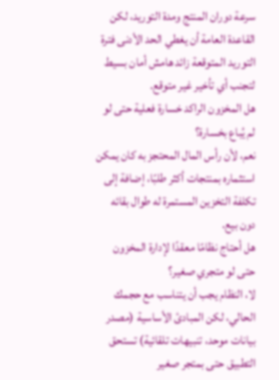سرعة دوران المنتج ومدة التوريد، لكن القاعدة العامة أن يغطي الحد الأدنى فترة التوريد المتوقعة زائد هامش أمان بسيط لتجنب أي تأخير غير متوقع.
هل المخزون الراكد خسارة فعلية حتى لو لم يُباع بخسارة؟
نعم، لأن رأس المال المحتجز به كان يمكن استثماره بمنتجات أكثر طلبًا، إضافة إلى تكلفة التخزين المستمرة له طوال بقائه دون بيع.
هل أحتاج نظامًا معقدًا لإدارة المخزون حتى لو متجري صغير؟
لا، النظام يجب أن يتناسب مع حجمك الحالي، لكن المبادئ الأساسية (مصدر بيانات موحد، تنبيهات تلقائية) تستحق التطبيق حتى بمتجر صغير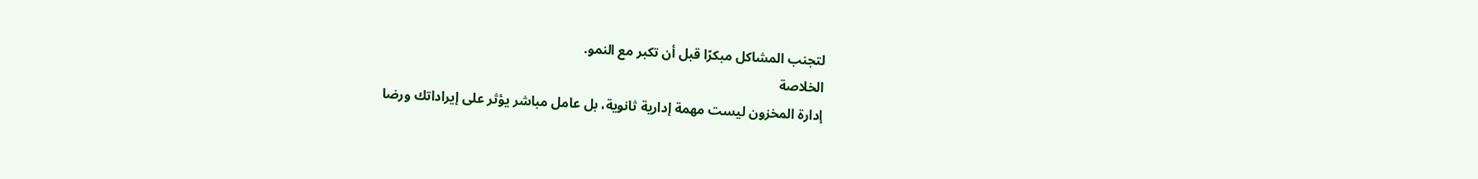لتجنب المشاكل مبكرًا قبل أن تكبر مع النمو.
الخلاصة
إدارة المخزون ليست مهمة إدارية ثانوية، بل عامل مباشر يؤثر على إيراداتك ورضا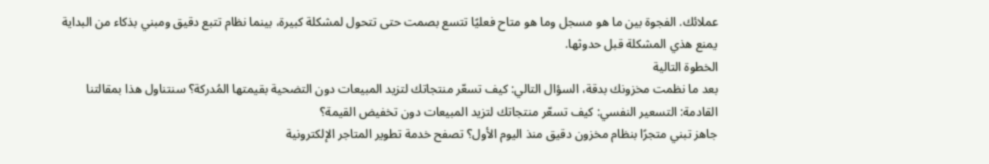عملائك. الفجوة بين ما هو مسجل وما هو متاح فعليًا تتسع بصمت حتى تتحول لمشكلة كبيرة، بينما نظام تتبع دقيق ومبني بذكاء من البداية يمنع هذي المشكلة قبل حدوثها.
الخطوة التالية
بعد ما نظمت مخزونك بدقة، السؤال التالي: كيف تسعّر منتجاتك لتزيد المبيعات دون التضحية بقيمتها المُدركة؟ سنتناول هذا بمقالتنا القادمة: التسعير النفسي: كيف تسعّر منتجاتك لتزيد المبيعات دون تخفيض القيمة؟
جاهز تبني متجرًا بنظام مخزون دقيق منذ اليوم الأول؟ تصفح خدمة تطوير المتاجر الإلكترونية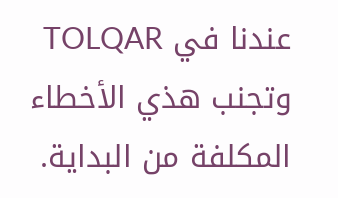عندنا في TOLQAR وتجنب هذي الأخطاء المكلفة من البداية.